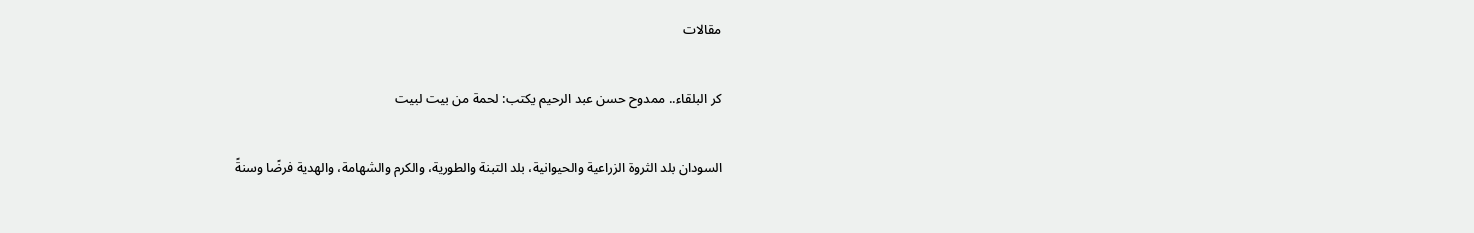مقالات

كر البلقاء.. ممدوح حسن عبد الرحيم يكتب: لحمة من بيت لبيت

السودان بلد الثروة الزراعية والحيوانية، بلد التبنة والطورية، والكرم والشهامة، والهدية فرضًا وسنةً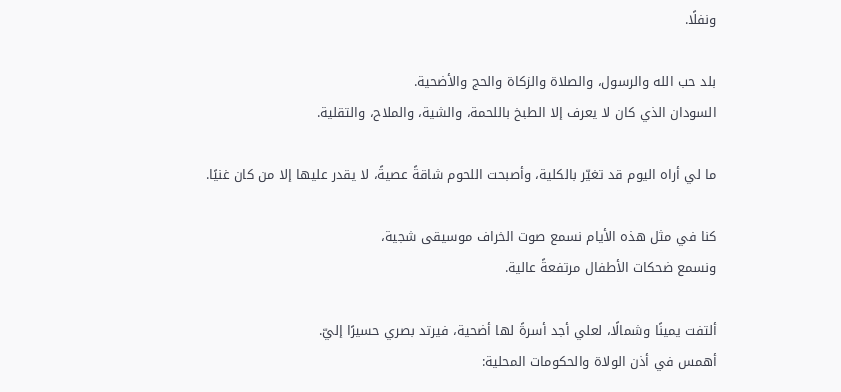ونفلًا.

بلد حب الله والرسول، والصلاة والزكاة والحج والأضحية.
السودان الذي كان لا يعرف إلا الطبخ باللحمة، والشية، والملاح، والتقلية.

ما لي أراه اليوم قد تغيّر بالكلية، وأصبحت اللحوم شاقةً عصيةً، لا يقدر عليها إلا من كان غنيًا.

كنا في مثل هذه الأيام نسمع صوت الخراف موسيقى شجية،
ونسمع ضحكات الأطفال مرتفعةً عالية.

ألتفت يمينًا وشمالًا، لعلي أجد أسرةً لها أضحية، فيرتد بصري حسيرًا إليّ.
أهمس في أذن الولاة والحكومات المحلية: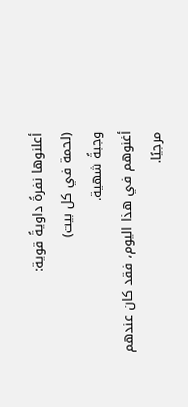أعلنوها نفرةً داويةً قوية:
(لحمة في كل بيت)
وجبةً شهية.
أغنوهم في هذا اليوم، فقد كان عندهم مرجيًا.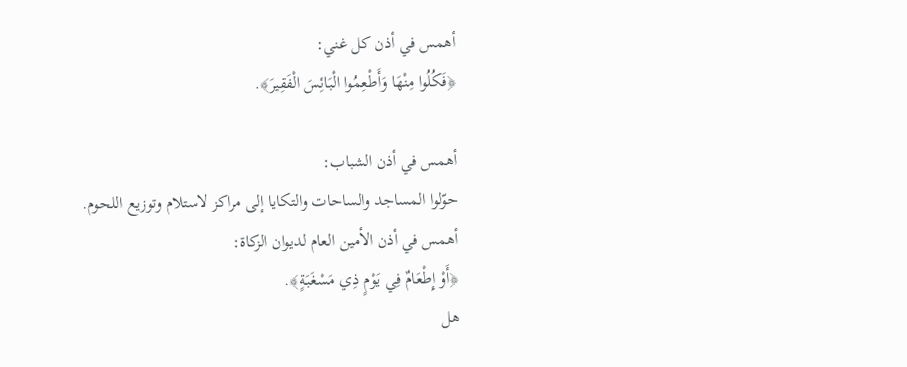أهمس في أذن كل غني:
﴿فَكُلُوا مِنْهَا وَأَطْعِمُوا الْبَائِسَ الْفَقِيرَ﴾.

أهمس في أذن الشباب:
حوّلوا المساجد والساحات والتكايا إلى مراكز لاستلام وتوزيع اللحوم.
أهمس في أذن الأمين العام لديوان الزكاة:
﴿أَوْ إِطْعَامٌ فِي يَوْمٍ ذِي مَسْغَبَةٍ﴾.
هل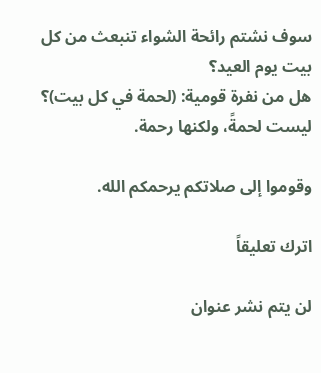سوف نشتم رائحة الشواء تنبعث من كل بيت يوم العيد؟
هل من نفرة قومية: (لحمة في كل بيت)؟
ليست لحمةً، ولكنها رحمة.

وقوموا إلى صلاتكم يرحمكم الله.

اترك تعليقاً

لن يتم نشر عنوان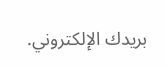بريدك الإلكتروني.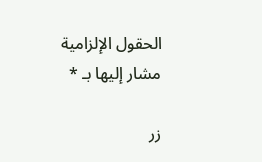الحقول الإلزامية مشار إليها بـ *

زر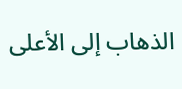الذهاب إلى الأعلى